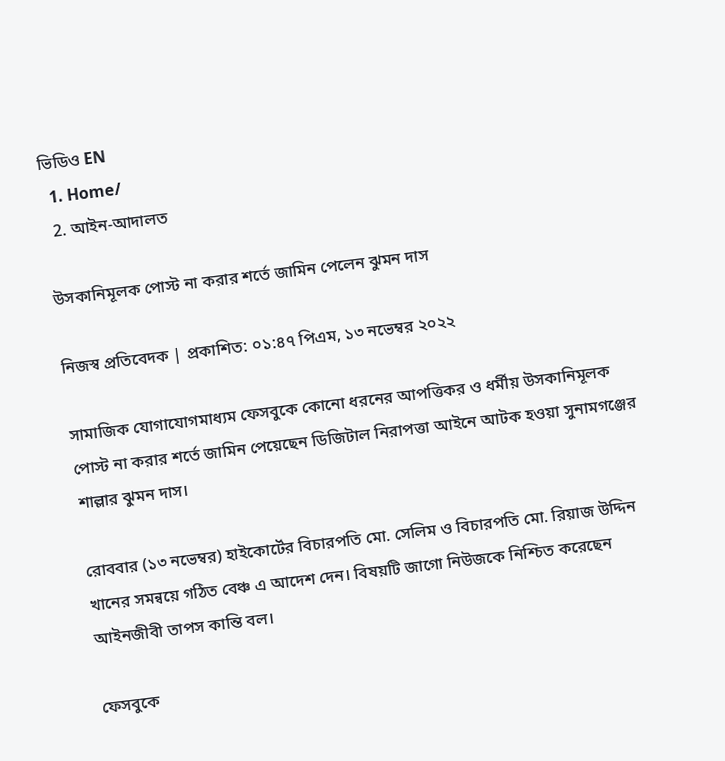ভিডিও EN
  1. Home/
  2. আইন-আদালত

উসকানিমূলক পোস্ট না করার শর্তে জামিন পেলেন ঝুমন দাস

নিজস্ব প্রতিবেদক | প্রকাশিত: ০১:৪৭ পিএম, ১৩ নভেম্বর ২০২২

সামাজিক যোগাযোগমাধ্যম ফেসবুকে কোনো ধরনের আপত্তিকর ও ধর্মীয় উসকানিমূলক পোস্ট না করার শর্তে জামিন পেয়েছেন ডিজিটাল নিরাপত্তা আইনে আটক হওয়া সুনামগঞ্জের শাল্লার ঝুমন দাস।

রোববার (১৩ নভেম্বর) হাইকোর্টের বিচারপতি মো. সেলিম ও বিচারপতি মো. রিয়াজ উদ্দিন খানের সমন্বয়ে গঠিত বেঞ্চ এ আদেশ দেন। বিষয়টি জাগো নিউজকে নিশ্চিত করেছেন আইনজীবী তাপস কান্তি বল।

ফেসবুকে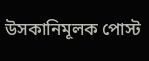উসকানিমূলক পোস্ট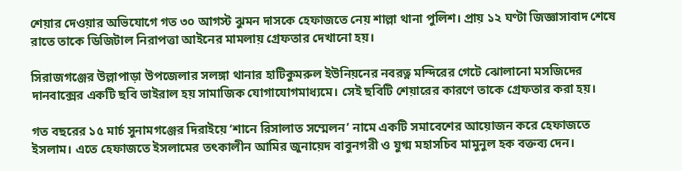শেয়ার দেওয়ার অভিযোগে গত ৩০ আগস্ট ঝুমন দাসকে হেফাজতে নেয় শাল্লা থানা পুলিশ। প্রায় ১২ ঘণ্টা জিজ্ঞাসাবাদ শেষে রাতে তাকে ডিজিটাল নিরাপত্তা আইনের মামলায় গ্রেফতার দেখানো হয়।

সিরাজগঞ্জের উল্লাপাড়া উপজেলার সলঙ্গা থানার হাটিকুমরুল ইউনিয়নের নবরত্ন মন্দিরের গেটে ঝোলানো মসজিদের দানবাক্সের একটি ছবি ভাইরাল হয় সামাজিক যোগাযোগমাধ্যমে। সেই ছবিটি শেয়ারের কারণে তাকে গ্রেফতার করা হয়।

গত বছরের ১৫ মার্চ সুনামগঞ্জের দিরাইয়ে ‘শানে রিসালাত সম্মেলন’ নামে একটি সমাবেশের আয়োজন করে হেফাজতে ইসলাম। এতে হেফাজতে ইসলামের তৎকালীন আমির জুনায়েদ বাবুনগরী ও যুগ্ম মহাসচিব মামুনুল হক বক্তব্য দেন।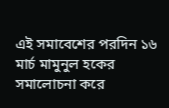এই সমাবেশের পরদিন ১৬ মার্চ মামুনুল হকের সমালোচনা করে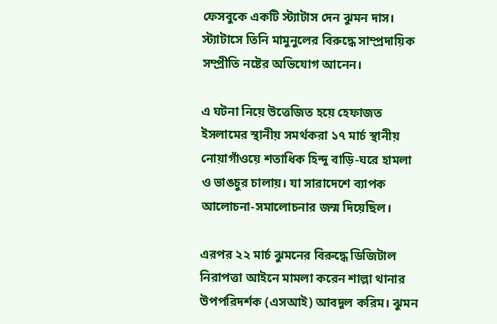ফেসবুকে একটি স্ট্যাটাস দেন ঝুমন দাস। স্ট্যাটাসে তিনি মামুনুলের বিরুদ্ধে সাম্প্রদায়িক সম্প্রীতি নষ্টের অভিযোগ আনেন।

এ ঘটনা নিয়ে উত্তেজিত হয়ে হেফাজত ইসলামের স্থানীয় সমর্থকরা ১৭ মার্চ স্থানীয় নোয়াগাঁওয়ে শতাধিক হিন্দু বাড়ি-ঘরে হামলা ও ভাঙচুর চালায়। যা সারাদেশে ব্যাপক আলোচনা-সমালোচনার জন্ম দিয়েছিল।

এরপর ২২ মার্চ ঝুমনের বিরুদ্ধে ডিজিটাল নিরাপত্তা আইনে মামলা করেন শাল্লা থানার উপপরিদর্শক (এসআই) আবদুল করিম। ঝুমন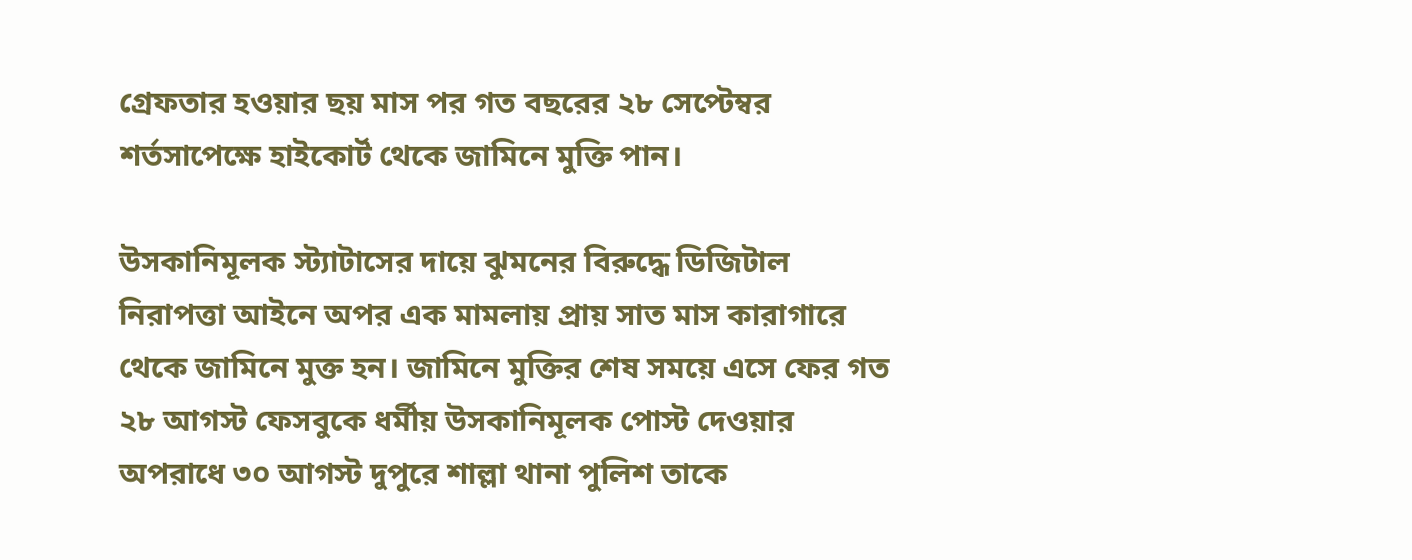গ্রেফতার হওয়ার ছয় মাস পর গত বছরের ২৮ সেপ্টেম্বর শর্তসাপেক্ষে হাইকোর্ট থেকে জামিনে মুক্তি পান।

উসকানিমূলক স্ট্যাটাসের দায়ে ঝুমনের বিরুদ্ধে ডিজিটাল নিরাপত্তা আইনে অপর এক মামলায় প্রায় সাত মাস কারাগারে থেকে জামিনে মুক্ত হন। জামিনে মুক্তির শেষ সময়ে এসে ফের গত ২৮ আগস্ট ফেসবুকে ধর্মীয় উসকানিমূলক পোস্ট দেওয়ার অপরাধে ৩০ আগস্ট দুপুরে শাল্লা থানা পুলিশ তাকে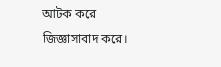আটক করে জিজ্ঞাসাবাদ করে।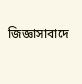জিজ্ঞাসাবাদে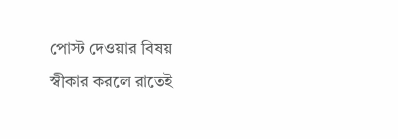পোস্ট দেওয়ার বিষয় স্বীকার করলে রাতেই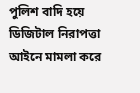পুলিশ বাদি হয়ে ডিজিটাল নিরাপত্তা আইনে মামলা করে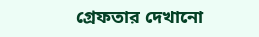গ্রেফতার দেখানো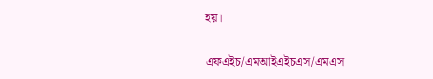হয়।

এফএইচ/এমআইএইচএস/এমএস